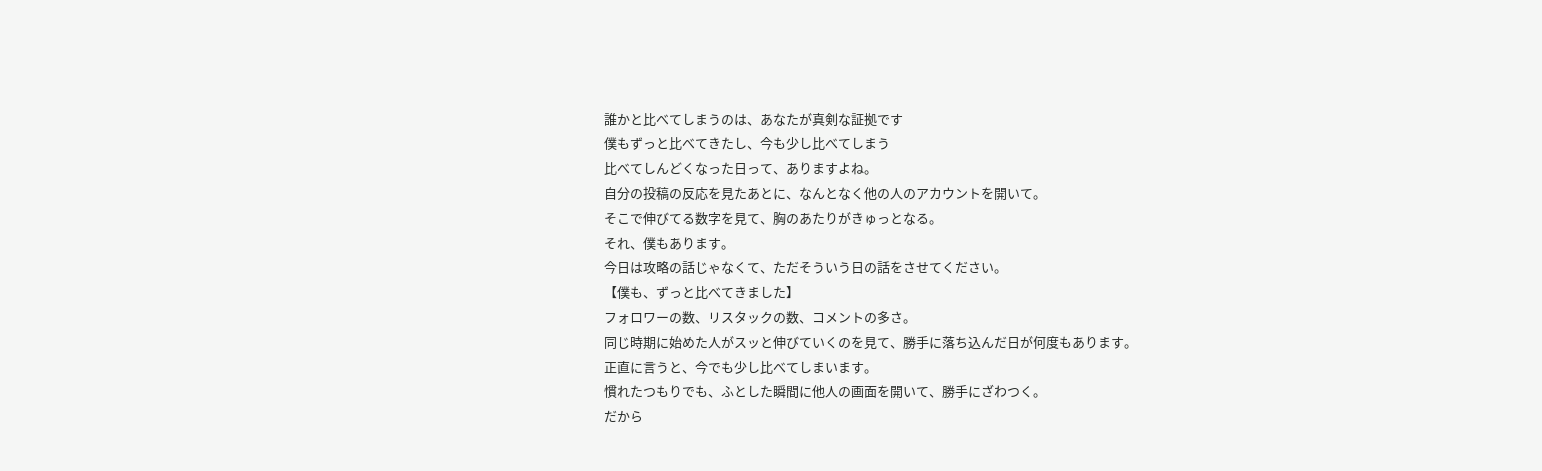誰かと比べてしまうのは、あなたが真剣な証拠です
僕もずっと比べてきたし、今も少し比べてしまう
比べてしんどくなった日って、ありますよね。
自分の投稿の反応を見たあとに、なんとなく他の人のアカウントを開いて。
そこで伸びてる数字を見て、胸のあたりがきゅっとなる。
それ、僕もあります。
今日は攻略の話じゃなくて、ただそういう日の話をさせてください。
【僕も、ずっと比べてきました】
フォロワーの数、リスタックの数、コメントの多さ。
同じ時期に始めた人がスッと伸びていくのを見て、勝手に落ち込んだ日が何度もあります。
正直に言うと、今でも少し比べてしまいます。
慣れたつもりでも、ふとした瞬間に他人の画面を開いて、勝手にざわつく。
だから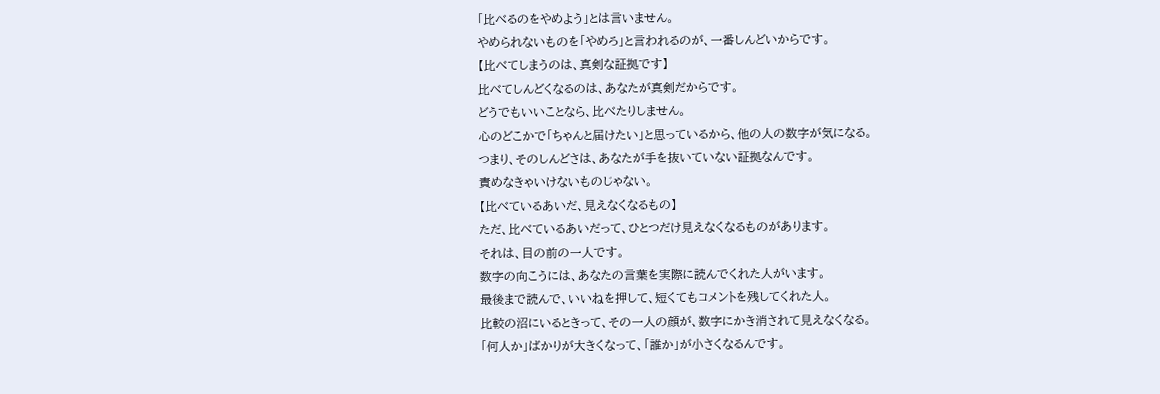「比べるのをやめよう」とは言いません。
やめられないものを「やめろ」と言われるのが、一番しんどいからです。
【比べてしまうのは、真剣な証拠です】
比べてしんどくなるのは、あなたが真剣だからです。
どうでもいいことなら、比べたりしません。
心のどこかで「ちゃんと届けたい」と思っているから、他の人の数字が気になる。
つまり、そのしんどさは、あなたが手を抜いていない証拠なんです。
責めなきゃいけないものじゃない。
【比べているあいだ、見えなくなるもの】
ただ、比べているあいだって、ひとつだけ見えなくなるものがあります。
それは、目の前の一人です。
数字の向こうには、あなたの言葉を実際に読んでくれた人がいます。
最後まで読んで、いいねを押して、短くてもコメントを残してくれた人。
比較の沼にいるときって、その一人の顔が、数字にかき消されて見えなくなる。
「何人か」ばかりが大きくなって、「誰か」が小さくなるんです。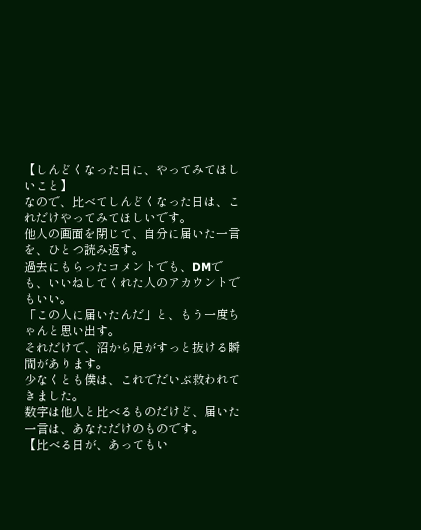【しんどくなった日に、やってみてほしいこと】
なので、比べてしんどくなった日は、これだけやってみてほしいです。
他人の画面を閉じて、自分に届いた一言を、ひとつ読み返す。
過去にもらったコメントでも、DMでも、いいねしてくれた人のアカウントでもいい。
「この人に届いたんだ」と、もう一度ちゃんと思い出す。
それだけで、沼から足がすっと抜ける瞬間があります。
少なくとも僕は、これでだいぶ救われてきました。
数字は他人と比べるものだけど、届いた一言は、あなただけのものです。
【比べる日が、あってもい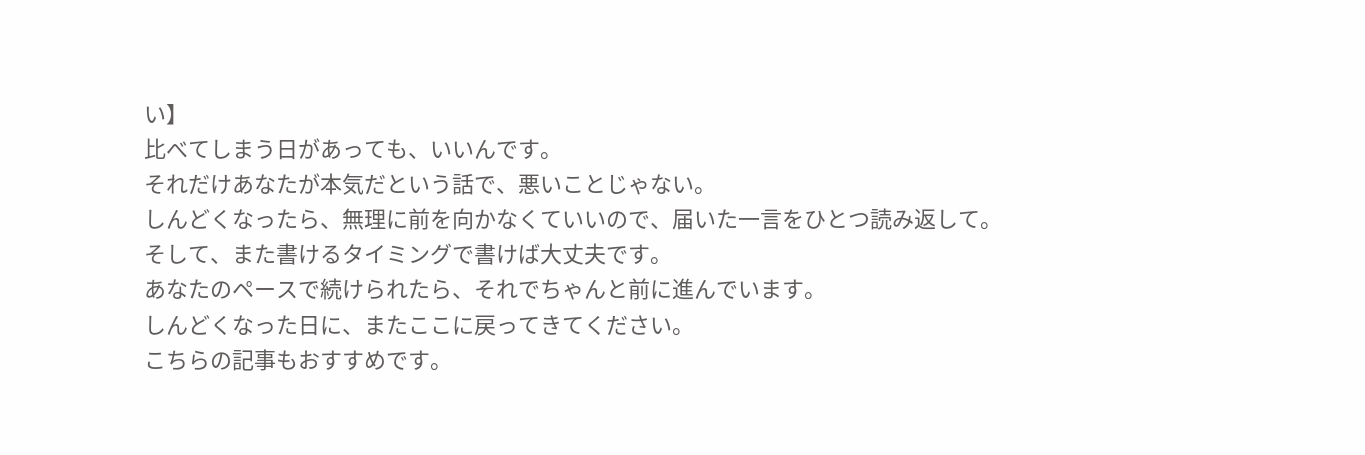い】
比べてしまう日があっても、いいんです。
それだけあなたが本気だという話で、悪いことじゃない。
しんどくなったら、無理に前を向かなくていいので、届いた一言をひとつ読み返して。
そして、また書けるタイミングで書けば大丈夫です。
あなたのペースで続けられたら、それでちゃんと前に進んでいます。
しんどくなった日に、またここに戻ってきてください。
こちらの記事もおすすめです。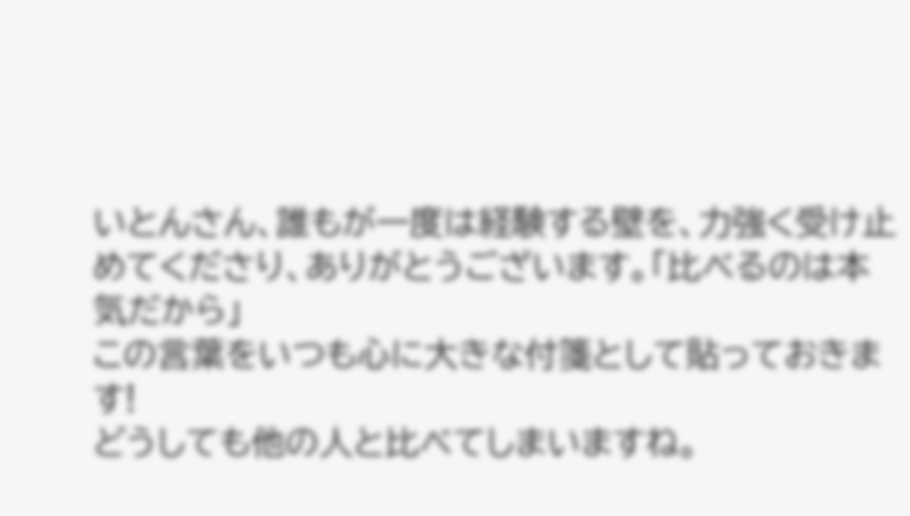いとんさん、誰もが一度は経験する壁を、力強く受け止めてくださり、ありがとうございます。「比べるのは本気だから」
この言葉をいつも心に大きな付箋として貼っておきます!
どうしても他の人と比べてしまいますね。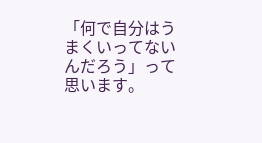「何で自分はうまくいってないんだろう」って
思います。